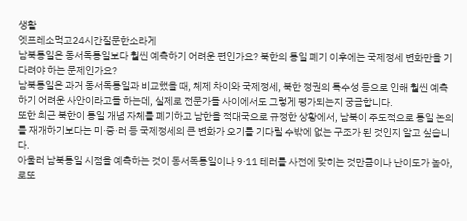생활
엣프레소먹고24시간질문한소라게
남북통일은 동서독통일보다 훨씬 예측하기 어려운 편인가요? 북한의 통일 폐기 이후에는 국제정세 변화만을 기다려야 하는 문제인가요?
남북통일은 과거 동서독통일과 비교했을 때, 체제 차이와 국제정세, 북한 정권의 특수성 등으로 인해 훨씬 예측하기 어려운 사안이라고들 하는데, 실제로 전문가들 사이에서도 그렇게 평가되는지 궁금합니다.
또한 최근 북한이 통일 개념 자체를 폐기하고 남한을 적대국으로 규정한 상황에서, 남북이 주도적으로 통일 논의를 재개하기보다는 미·중·러 등 국제정세의 큰 변화가 오기를 기다릴 수밖에 없는 구조가 된 것인지 알고 싶습니다.
아울러 남북통일 시점을 예측하는 것이 동서독통일이나 9·11 테러를 사전에 맞히는 것만큼이나 난이도가 높아, 로또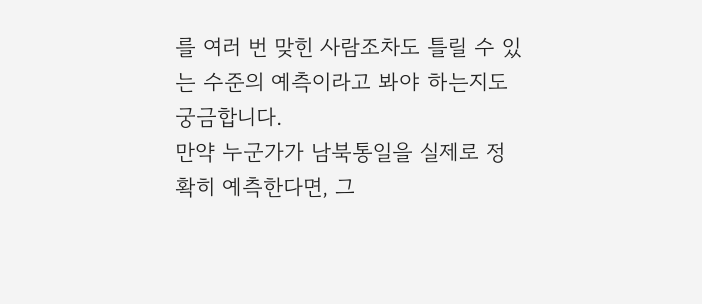를 여러 번 맞힌 사람조차도 틀릴 수 있는 수준의 예측이라고 봐야 하는지도 궁금합니다.
만약 누군가가 남북통일을 실제로 정확히 예측한다면, 그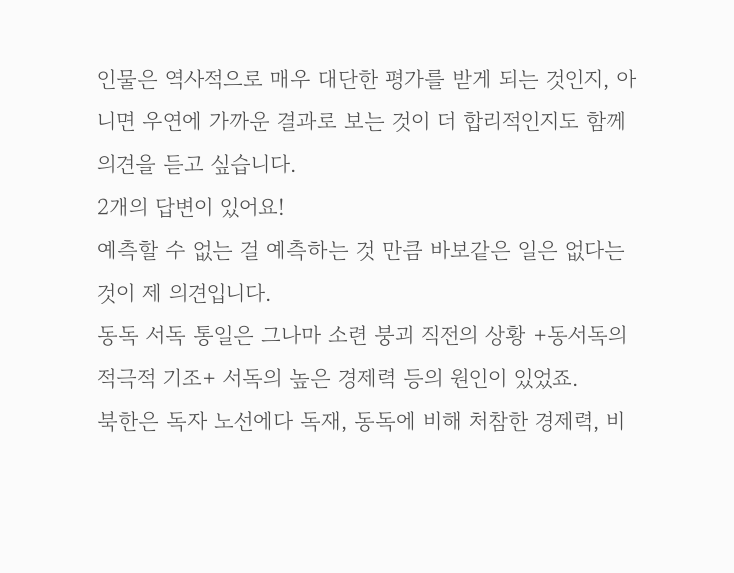인물은 역사적으로 매우 대단한 평가를 받게 되는 것인지, 아니면 우연에 가까운 결과로 보는 것이 더 합리적인지도 함께 의견을 듣고 싶습니다.
2개의 답변이 있어요!
예측할 수 없는 걸 예측하는 것 만큼 바보같은 일은 없다는 것이 제 의견입니다.
동독 서독 통일은 그나마 소련 붕괴 직전의 상황 +동서독의 적극적 기조+ 서독의 높은 경제력 등의 원인이 있었죠.
북한은 독자 노선에다 독재, 동독에 비해 처참한 경제력, 비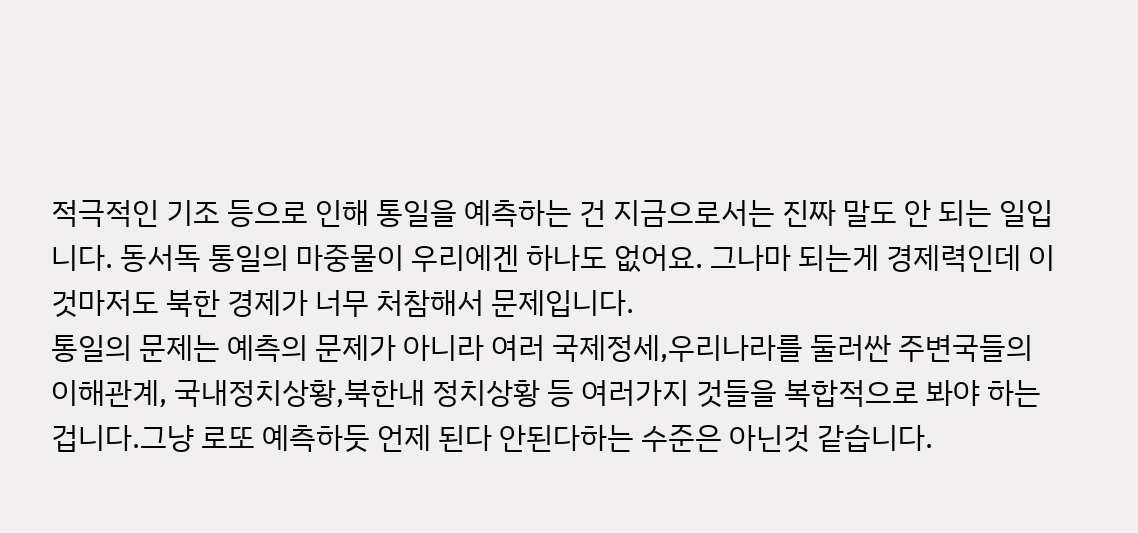적극적인 기조 등으로 인해 통일을 예측하는 건 지금으로서는 진짜 말도 안 되는 일입니다. 동서독 통일의 마중물이 우리에겐 하나도 없어요. 그나마 되는게 경제력인데 이것마저도 북한 경제가 너무 처참해서 문제입니다.
통일의 문제는 예측의 문제가 아니라 여러 국제정세,우리나라를 둘러싼 주변국들의 이해관계, 국내정치상황,북한내 정치상황 등 여러가지 것들을 복합적으로 봐야 하는겁니다.그냥 로또 예측하듯 언제 된다 안된다하는 수준은 아닌것 같습니다.